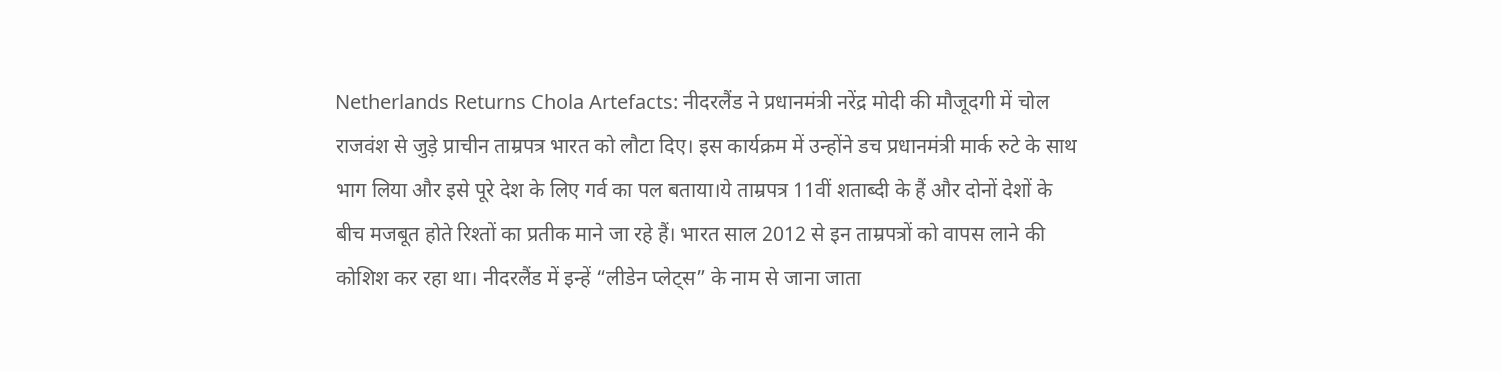Netherlands Returns Chola Artefacts: नीदरलैंड ने प्रधानमंत्री नरेंद्र मोदी की मौजूदगी में चोल राजवंश से जुड़े प्राचीन ताम्रपत्र भारत को लौटा दिए। इस कार्यक्रम में उन्होंने डच प्रधानमंत्री मार्क रुटे के साथ भाग लिया और इसे पूरे देश के लिए गर्व का पल बताया।ये ताम्रपत्र 11वीं शताब्दी के हैं और दोनों देशों के बीच मजबूत होते रिश्तों का प्रतीक माने जा रहे हैं। भारत साल 2012 से इन ताम्रपत्रों को वापस लाने की कोशिश कर रहा था। नीदरलैंड में इन्हें “लीडेन प्लेट्स” के नाम से जाना जाता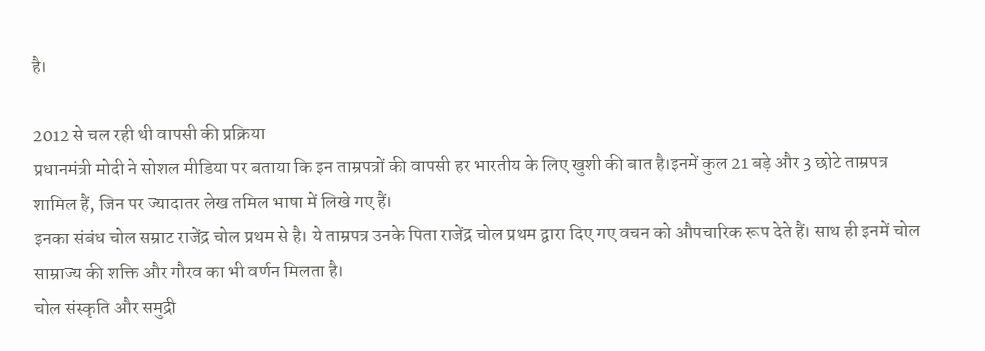है।

2012 से चल रही थी वापसी की प्रक्रिया
प्रधानमंत्री मोदी ने सोशल मीडिया पर बताया कि इन ताम्रपत्रों की वापसी हर भारतीय के लिए खुशी की बात है।इनमें कुल 21 बड़े और 3 छोटे ताम्रपत्र शामिल हैं, जिन पर ज्यादातर लेख तमिल भाषा में लिखे गए हैं।
इनका संबंध चोल सम्राट राजेंद्र चोल प्रथम से है। ये ताम्रपत्र उनके पिता राजेंद्र चोल प्रथम द्वारा दिए गए वचन को औपचारिक रूप देते हैं। साथ ही इनमें चोल साम्राज्य की शक्ति और गौरव का भी वर्णन मिलता है।
चोल संस्कृति और समुद्री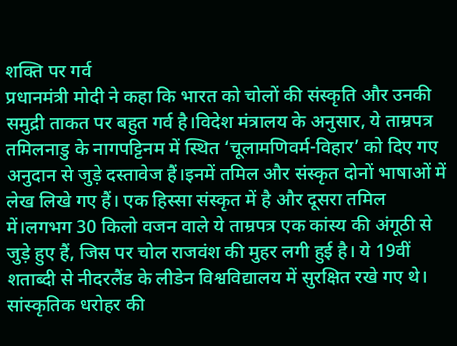शक्ति पर गर्व
प्रधानमंत्री मोदी ने कहा कि भारत को चोलों की संस्कृति और उनकी समुद्री ताकत पर बहुत गर्व है।विदेश मंत्रालय के अनुसार, ये ताम्रपत्र तमिलनाडु के नागपट्टिनम में स्थित ‘चूलामणिवर्म-विहार’ को दिए गए अनुदान से जुड़े दस्तावेज हैं।इनमें तमिल और संस्कृत दोनों भाषाओं में लेख लिखे गए हैं। एक हिस्सा संस्कृत में है और दूसरा तमिल में।लगभग 30 किलो वजन वाले ये ताम्रपत्र एक कांस्य की अंगूठी से जुड़े हुए हैं, जिस पर चोल राजवंश की मुहर लगी हुई है। ये 19वीं शताब्दी से नीदरलैंड के लीडेन विश्वविद्यालय में सुरक्षित रखे गए थे।
सांस्कृतिक धरोहर की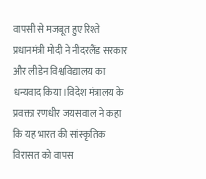वापसी से मजबूत हुए रिश्ते
प्रधानमंत्री मोदी ने नीदरलैंड सरकार और लीडेन विश्वविद्यालय का धन्यवाद किया।विदेश मंत्रालय के प्रवक्ता रणधीर जयसवाल ने कहा कि यह भारत की सांस्कृतिक विरासत को वापस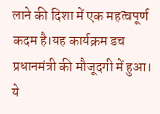लाने की दिशा में एक महत्वपूर्ण कदम है।यह कार्यक्रम डच प्रधानमंत्री की मौजूदगी में हुआ। ये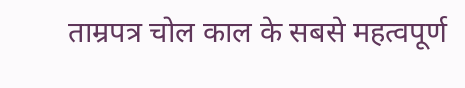ताम्रपत्र चोल काल के सबसे महत्वपूर्ण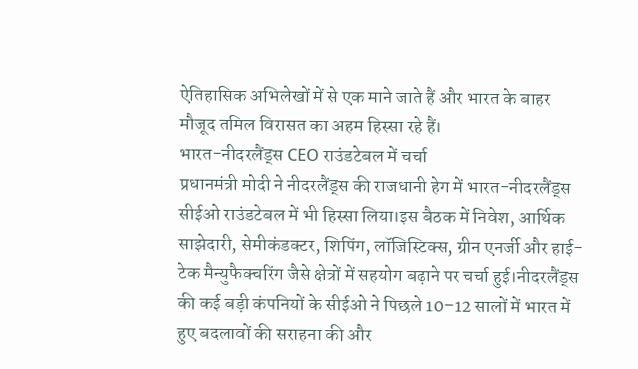ऐतिहासिक अभिलेखों में से एक माने जाते हैं और भारत के बाहर मौजूद तमिल विरासत का अहम हिस्सा रहे हैं।
भारत-नीदरलैंड्स CEO राउंडटेबल में चर्चा
प्रधानमंत्री मोदी ने नीदरलैंड्स की राजधानी हेग में भारत-नीदरलैंड्स सीईओ राउंडटेबल में भी हिस्सा लिया।इस बैठक में निवेश, आर्थिक साझेदारी, सेमीकंडक्टर, शिपिंग, लॉजिस्टिक्स, ग्रीन एनर्जी और हाई-टेक मैन्युफैक्चरिंग जैसे क्षेत्रों में सहयोग बढ़ाने पर चर्चा हुई।नीदरलैंड्स की कई बड़ी कंपनियों के सीईओ ने पिछले 10–12 सालों में भारत में हुए बदलावों की सराहना की और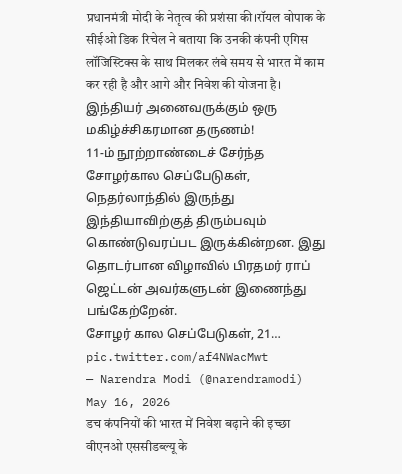प्रधानमंत्री मोदी के नेतृत्व की प्रशंसा की।रॉयल वोपाक के सीईओ डिक रिचेल ने बताया कि उनकी कंपनी एगिस लॉजिस्टिक्स के साथ मिलकर लंबे समय से भारत में काम कर रही है और आगे और निवेश की योजना है।
இந்தியர் அனைவருக்கும் ஒரு மகிழ்ச்சிகரமான தருணம்!
11-ம் நூற்றாண்டைச் சேர்ந்த சோழர்கால செப்பேடுகள், நெதர்லாந்தில் இருந்து இந்தியாவிற்குத் திரும்பவும் கொண்டுவரப்பட இருக்கின்றன. இது தொடர்பான விழாவில் பிரதமர் ராப் ஜெட்டன் அவர்களுடன் இணைந்து பங்கேற்றேன்.
சோழர் கால செப்பேடுகள், 21… pic.twitter.com/af4NWacMwt
— Narendra Modi (@narendramodi) May 16, 2026
डच कंपनियों की भारत में निवेश बढ़ाने की इच्छा
वीएनओ एससीडब्ल्यू के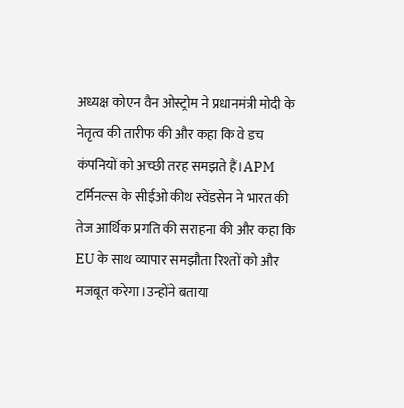अध्यक्ष कोएन वैन ओस्ट्रोम ने प्रधानमंत्री मोदी के नेतृत्व की तारीफ की और कहा कि वे डच कंपनियों को अच्छी तरह समझते हैं।APM टर्मिनल्स के सीईओ कीथ स्वेंडसेन ने भारत की तेज आर्थिक प्रगति की सराहना की और कहा कि EU के साथ व्यापार समझौता रिश्तों को और मजबूत करेगा।उन्होंने बताया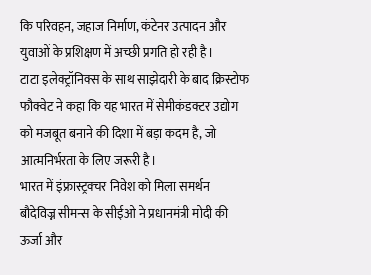कि परिवहन, जहाज निर्माण, कंटेनर उत्पादन और युवाओं के प्रशिक्षण में अच्छी प्रगति हो रही है।
टाटा इलेक्ट्रॉनिक्स के साथ साझेदारी के बाद क्रिस्टोफ फौक्वेट ने कहा कि यह भारत में सेमीकंडक्टर उद्योग को मजबूत बनाने की दिशा में बड़ा कदम है, जो आत्मनिर्भरता के लिए जरूरी है।
भारत में इंफ्रास्ट्रक्चर निवेश को मिला समर्थन
बौदेविज्न सीमन्स के सीईओ ने प्रधानमंत्री मोदी की ऊर्जा और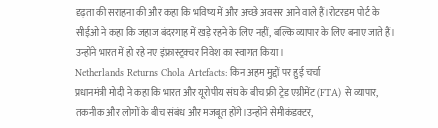दृढ़ता की सराहना की और कहा कि भविष्य में और अच्छे अवसर आने वाले हैं।रोटरडम पोर्ट के सीईओ ने कहा कि जहाज बंदरगाह में खड़े रहने के लिए नहीं, बल्कि व्यापार के लिए बनाए जाते हैं। उन्होंने भारत में हो रहे नए इंफ्रास्ट्रक्चर निवेश का स्वागत किया।
Netherlands Returns Chola Artefacts: किन अहम मुद्दों पर हुई चर्चा
प्रधानमंत्री मोदी ने कहा कि भारत और यूरोपीय संघ के बीच फ्री ट्रेड एग्रीमेंट (FTA) से व्यापार, तकनीक और लोगों के बीच संबंध और मजबूत होंगे।उन्होंने सेमीकंडक्टर,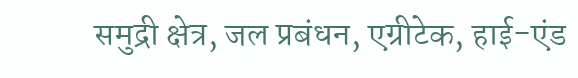समुद्री क्षेत्र, जल प्रबंधन, एग्रीटेक, हाई-एंड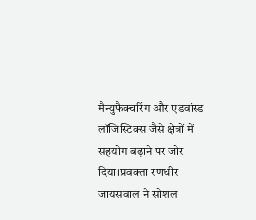मैन्युफैक्चरिंग और एडवांस्ड लॉजिस्टिक्स जैसे क्षेत्रों में सहयोग बढ़ाने पर जोर दिया।प्रवक्ता रणधीर जायसवाल ने सोशल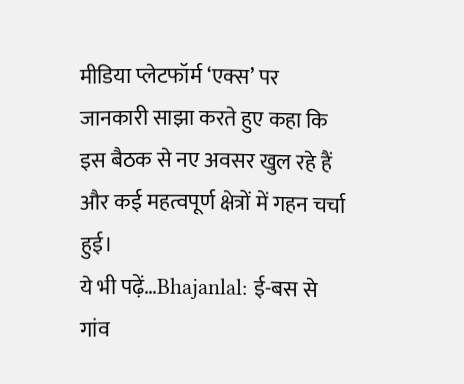मीडिया प्लेटफॉर्म ‘एक्स’ पर जानकारी साझा करते हुए कहा कि इस बैठक से नए अवसर खुल रहे हैं और कई महत्वपूर्ण क्षेत्रों में गहन चर्चा हुई।
ये भी पढ़ें…Bhajanlal: ई-बस से गांव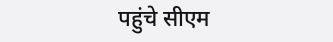पहुंचे सीएम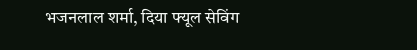भजनलाल शर्मा, दिया फ्यूल सेविंग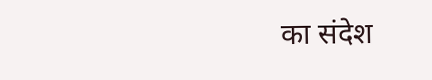का संदेश